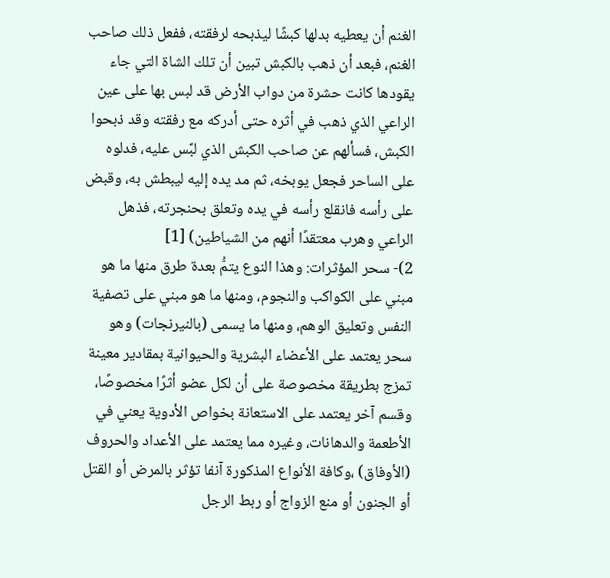الغنم أن يعطيه بدلها كبشًا ليذبحه لرفقته، ففعل ذلك صاحب الغنم، فبعد أن ذهب بالكبش تبين أن تلك الشاة التي جاء يقودها كانت حشرة من دواب الأرض قد لبس بها على عين الراعي الذي ذهب في أثره حتى أدركه مع رفقته وقد ذبحوا الكبش، فسألهم عن صاحب الكبش الذي لبَّس عليه، فدلوه على الساحر فجعل يوبخه، ثم مد يده إليه ليبطش به، وقبض على رأسه فانقلع رأسه في يده وتعلق بحنجرته، فذهل الراعي وهرب معتقدًا أنهم من الشياطين) [1]
2)- سحر المؤثرات: وهذا النوع يتمُّ بعدة طرق منها ما هو مبني على الكواكب والنجوم، ومنها ما هو مبني على تصفية النفس وتعليق الوهم، ومنها ما يسمى (بالنيرنجات) وهو سحر يعتمد على الأعضاء البشرية والحيوانية بمقادير معينة تمزج بطريقة مخصوصة على أن لكل عضو أثرًا مخصوصًا، وقسم آخر يعتمد على الاستعانة بخواص الأدوية يعني في الأطعمة والدهانات، وغيره مما يعتمد على الأعداد والحروف (الأوفاق) ،وكافة الأنواع المذكورة آنفا تؤثر بالمرض أو القتل أو الجنون أو منع الزواج أو ربط الرجل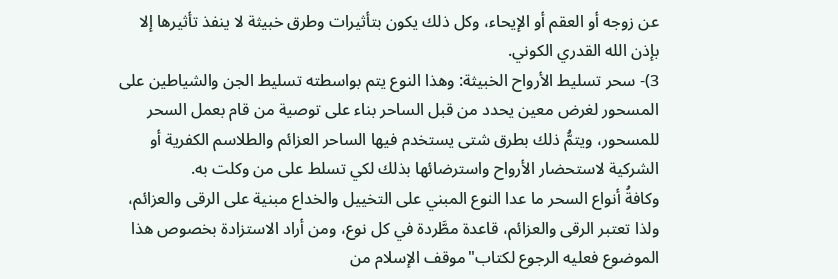عن زوجه أو العقم أو الإيحاء، وكل ذلك يكون بتأثيرات وطرق خبيثة لا ينفذ تأثيرها إلا بإذن الله القدري الكوني.
3)- سحر تسليط الأرواح الخبيثة: وهذا النوع يتم بواسطته تسليط الجن والشياطين على المسحور لغرض معين يحدد من قبل الساحر بناء على توصية من قام بعمل السحر للمسحور، ويتمُّ ذلك بطرق شتى يستخدم فيها الساحر العزائم والطلاسم الكفرية أو الشركية لاستحضار الأرواح واسترضائها بذلك لكي تسلط على من وكلت به.
وكافةُ أنواع السحر ما عدا النوع المبني على التخييل والخداع مبنية على الرقى والعزائم، ولذا تعتبر الرقى والعزائم، قاعدة مطَّردة في كل نوع، ومن أراد الاستزادة بخصوص هذا الموضوع فعليه الرجوع لكتاب"موقف الإسلام من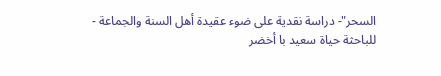السحر"- دراسة نقدية على ضوء عقيدة أهل السنة والجماعة - للباحثة حياة سعيد با أخضر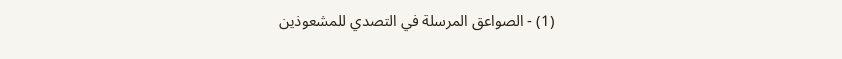(1) - الصواعق المرسلة في التصدي للمشعوذين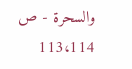والسحرة - ص 113،114